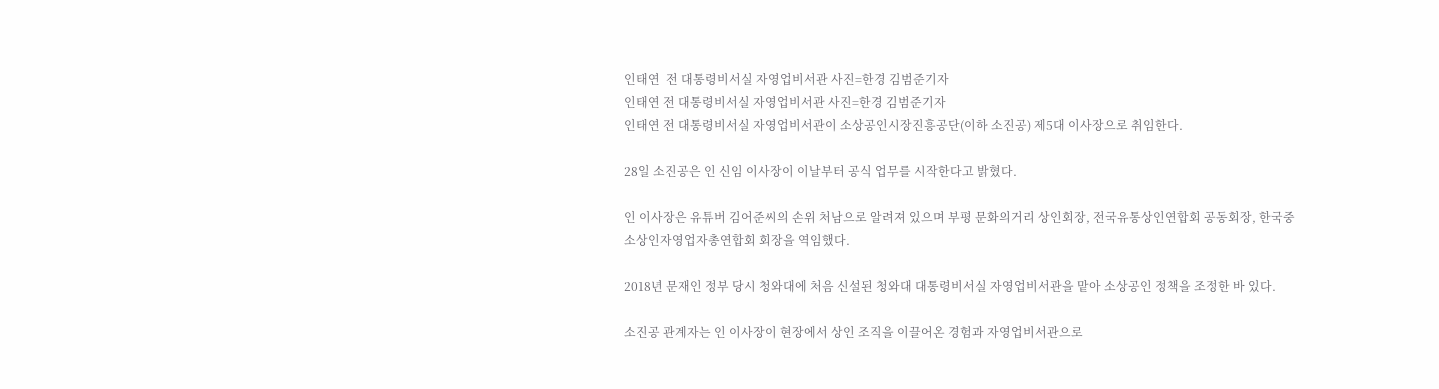인태연  전 대통령비서실 자영업비서관 사진=한경 김범준기자
인태연 전 대통령비서실 자영업비서관 사진=한경 김범준기자
인태연 전 대통령비서실 자영업비서관이 소상공인시장진흥공단(이하 소진공) 제5대 이사장으로 취임한다.

28일 소진공은 인 신임 이사장이 이날부터 공식 업무를 시작한다고 밝혔다.

인 이사장은 유튜버 김어준씨의 손위 처남으로 알려져 있으며 부평 문화의거리 상인회장, 전국유통상인연합회 공동회장, 한국중소상인자영업자총연합회 회장을 역임했다.

2018년 문재인 정부 당시 청와대에 처음 신설된 청와대 대통령비서실 자영업비서관을 맡아 소상공인 정책을 조정한 바 있다.

소진공 관계자는 인 이사장이 현장에서 상인 조직을 이끌어온 경험과 자영업비서관으로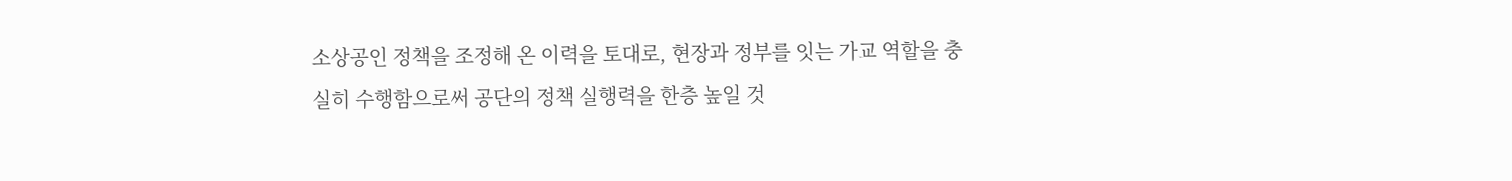소상공인 정책을 조정해 온 이력을 토대로, 현장과 정부를 잇는 가교 역할을 충실히 수행함으로써 공단의 정책 실행력을 한층 높일 것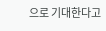으로 기대한다고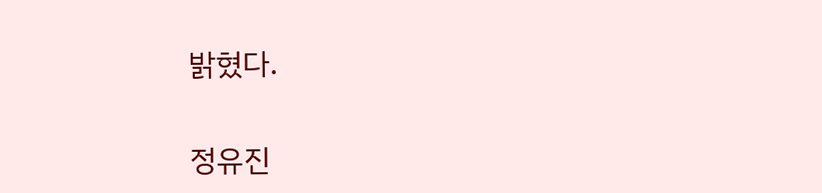밝혔다.

정유진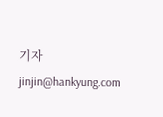기자 jinjin@hankyung.com